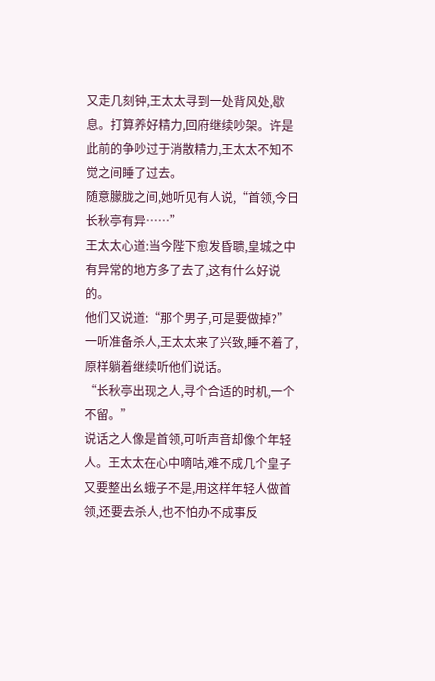又走几刻钟,王太太寻到一处背风处,歇息。打算养好精力,回府继续吵架。许是此前的争吵过于消散精力,王太太不知不觉之间睡了过去。
随意朦胧之间,她听见有人说,“首领,今日长秋亭有异……”
王太太心道:当今陛下愈发昏聩,皇城之中有异常的地方多了去了,这有什么好说的。
他们又说道:“那个男子,可是要做掉?”
一听准备杀人,王太太来了兴致,睡不着了,原样躺着继续听他们说话。
“长秋亭出现之人,寻个合适的时机,一个不留。”
说话之人像是首领,可听声音却像个年轻人。王太太在心中嘀咕,难不成几个皇子又要整出幺蛾子不是,用这样年轻人做首领,还要去杀人,也不怕办不成事反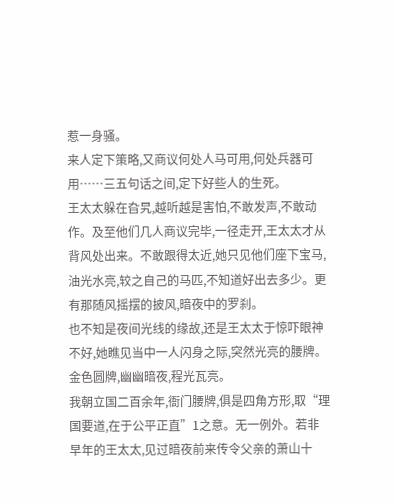惹一身骚。
来人定下策略,又商议何处人马可用,何处兵器可用……三五句话之间,定下好些人的生死。
王太太躲在旮旯,越听越是害怕,不敢发声,不敢动作。及至他们几人商议完毕,一径走开,王太太才从背风处出来。不敢跟得太近,她只见他们座下宝马,油光水亮,较之自己的马匹,不知道好出去多少。更有那随风摇摆的披风,暗夜中的罗刹。
也不知是夜间光线的缘故,还是王太太于惊吓眼神不好,她瞧见当中一人闪身之际,突然光亮的腰牌。
金色圆牌,幽幽暗夜,程光瓦亮。
我朝立国二百余年,衙门腰牌,俱是四角方形,取“理国要道,在于公平正直”1之意。无一例外。若非早年的王太太,见过暗夜前来传令父亲的萧山十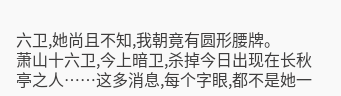六卫,她尚且不知,我朝竟有圆形腰牌。
萧山十六卫,今上暗卫,杀掉今日出现在长秋亭之人……这多消息,每个字眼,都不是她一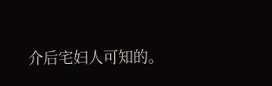介后宅妇人可知的。